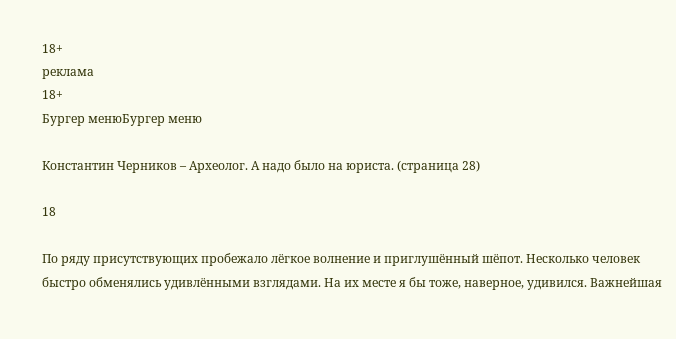18+
реклама
18+
Бургер менюБургер меню

Константин Черников – Археолог. А надо было на юриста. (страница 28)

18

По ряду присутствующих пробежало лёгкое волнение и приглушённый шёпот. Несколько человек быстро обменялись удивлёнными взглядами. На их месте я бы тоже, наверное, удивился. Важнейшая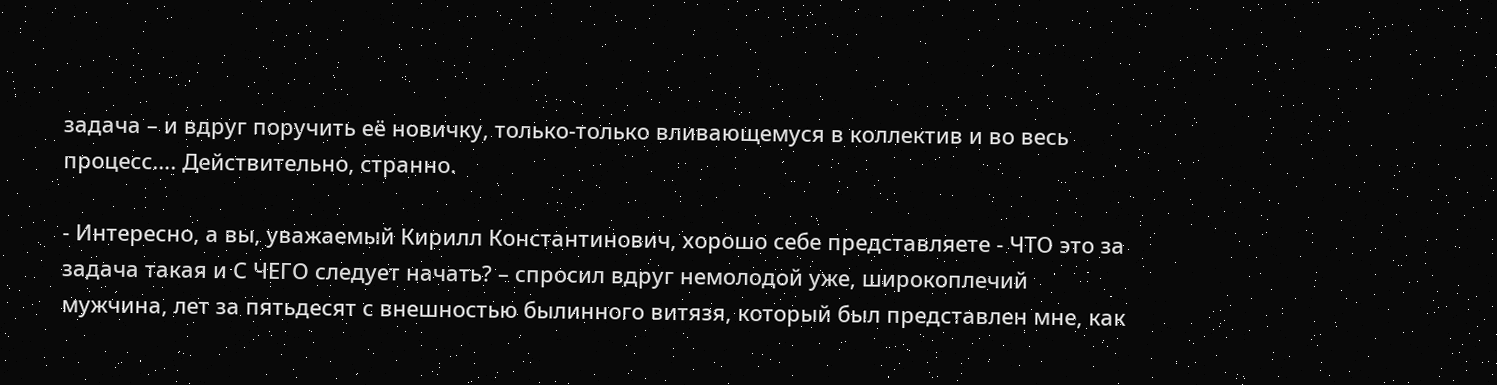задача – и вдруг поручить её новичку, только-только вливающемуся в коллектив и во весь процесс…. Действительно, странно.

- Интересно, а вы, уважаемый Кирилл Константинович, хорошо себе представляете - ЧТО это за задача такая и С ЧЕГО следует начать? – спросил вдруг немолодой уже, широкоплечий мужчина, лет за пятьдесят с внешностью былинного витязя, который был представлен мне, как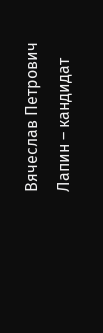Вячеслав Петрович Лапин – кандидат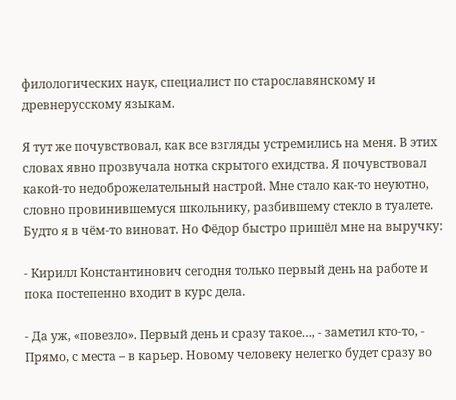филологических наук, специалист по старославянскому и древнерусскому языкам.

Я тут же почувствовал, как все взгляды устремились на меня. В этих словах явно прозвучала нотка скрытого ехидства. Я почувствовал какой-то недоброжелательный настрой. Мне стало как-то неуютно, словно провинившемуся школьнику, разбившему стекло в туалете. Будто я в чём-то виноват. Но Фёдор быстро пришёл мне на выручку:

- Кирилл Константинович сегодня только первый день на работе и пока постепенно входит в курс дела.

- Да уж, «повезло». Первый день и сразу такое…, - заметил кто-то, - Прямо, с места – в карьер. Новому человеку нелегко будет сразу во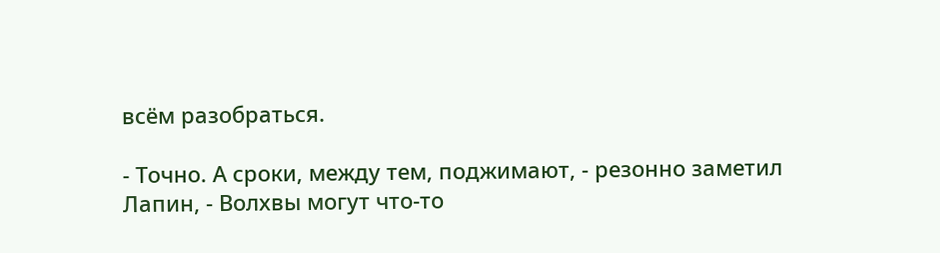всём разобраться.

- Точно. А сроки, между тем, поджимают, - резонно заметил Лапин, - Волхвы могут что-то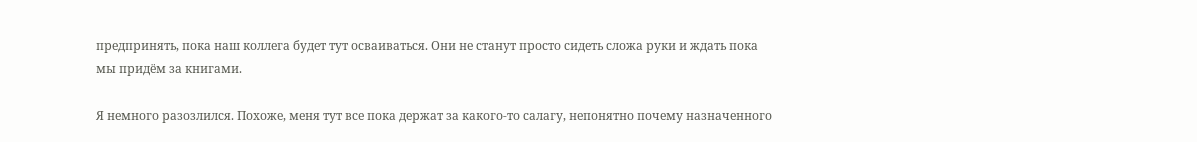предпринять, пока наш коллега будет тут осваиваться. Они не станут просто сидеть сложа руки и ждать пока мы придём за книгами.

Я немного разозлился. Похоже, меня тут все пока держат за какого-то салагу, непонятно почему назначенного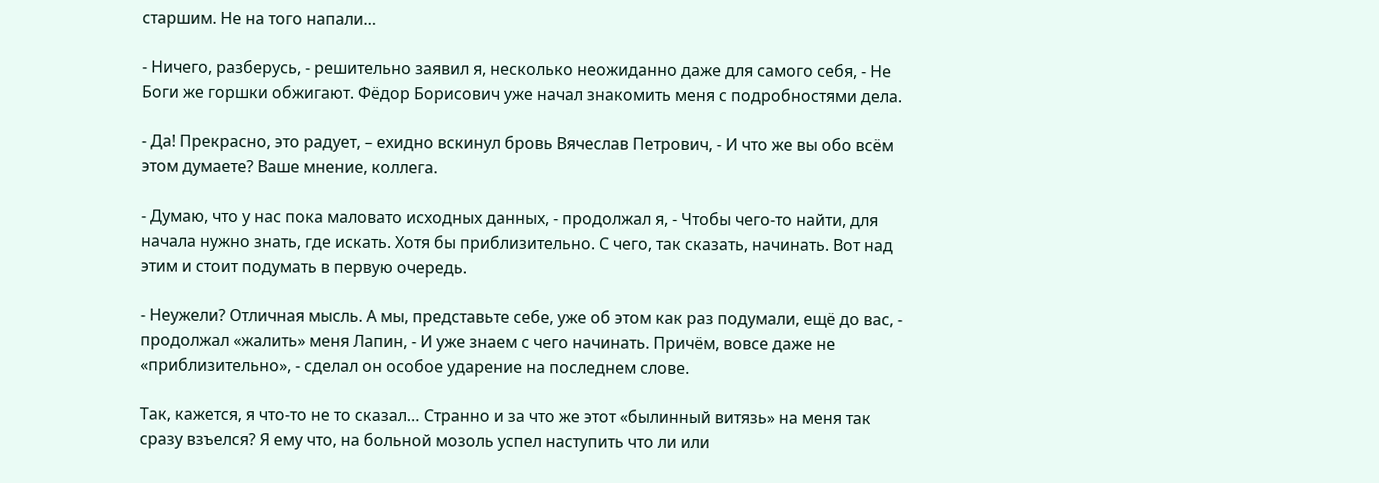старшим. Не на того напали…

- Ничего, разберусь, - решительно заявил я, несколько неожиданно даже для самого себя, - Не Боги же горшки обжигают. Фёдор Борисович уже начал знакомить меня с подробностями дела.

- Да! Прекрасно, это радует, – ехидно вскинул бровь Вячеслав Петрович, - И что же вы обо всём этом думаете? Ваше мнение, коллега.

- Думаю, что у нас пока маловато исходных данных, - продолжал я, - Чтобы чего-то найти, для начала нужно знать, где искать. Хотя бы приблизительно. С чего, так сказать, начинать. Вот над этим и стоит подумать в первую очередь.

- Неужели? Отличная мысль. А мы, представьте себе, уже об этом как раз подумали, ещё до вас, - продолжал «жалить» меня Лапин, - И уже знаем с чего начинать. Причём, вовсе даже не «приблизительно», - сделал он особое ударение на последнем слове.

Так, кажется, я что-то не то сказал… Странно и за что же этот «былинный витязь» на меня так сразу взъелся? Я ему что, на больной мозоль успел наступить что ли или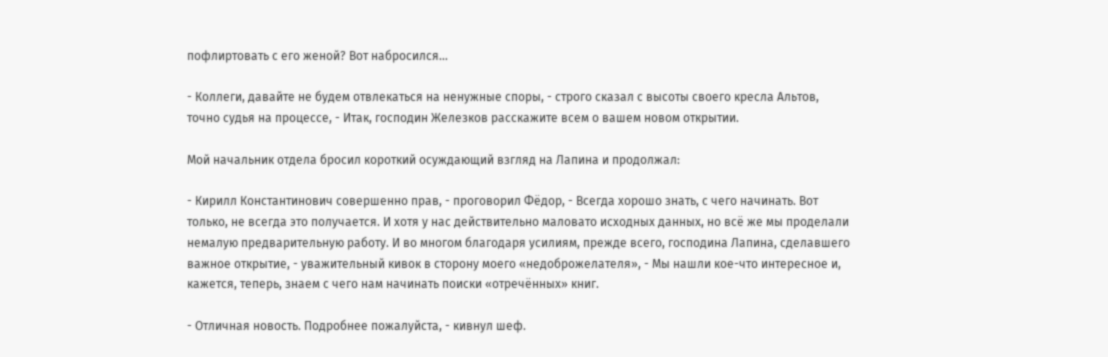пофлиртовать с его женой? Вот набросился…

- Коллеги, давайте не будем отвлекаться на ненужные споры, - строго сказал с высоты своего кресла Альтов, точно судья на процессе, - Итак, господин Железков расскажите всем о вашем новом открытии.

Мой начальник отдела бросил короткий осуждающий взгляд на Лапина и продолжал:

- Кирилл Константинович совершенно прав, - проговорил Фёдор, - Всегда хорошо знать, с чего начинать. Вот только, не всегда это получается. И хотя у нас действительно маловато исходных данных, но всё же мы проделали немалую предварительную работу. И во многом благодаря усилиям, прежде всего, господина Лапина, сделавшего важное открытие, - уважительный кивок в сторону моего «недоброжелателя», - Мы нашли кое-что интересное и, кажется, теперь, знаем с чего нам начинать поиски «отречённых» книг.

- Отличная новость. Подробнее пожалуйста, - кивнул шеф.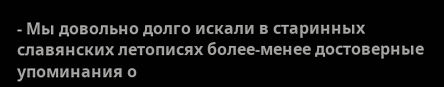- Мы довольно долго искали в старинных славянских летописях более-менее достоверные упоминания о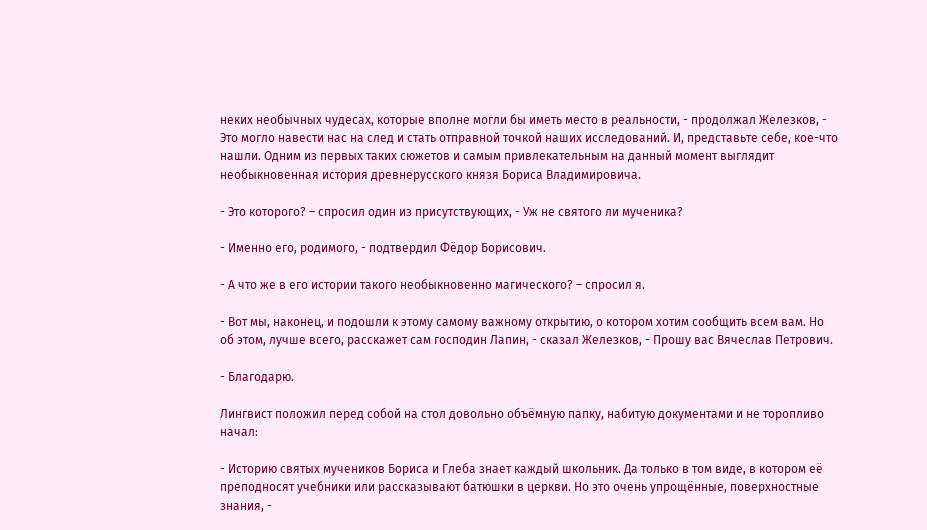неких необычных чудесах, которые вполне могли бы иметь место в реальности, - продолжал Железков, - Это могло навести нас на след и стать отправной точкой наших исследований. И, представьте себе, кое-что нашли. Одним из первых таких сюжетов и самым привлекательным на данный момент выглядит необыкновенная история древнерусского князя Бориса Владимировича.

- Это которого? – спросил один из присутствующих, - Уж не святого ли мученика?

- Именно его, родимого, - подтвердил Фёдор Борисович.

- А что же в его истории такого необыкновенно магического? – спросил я.

- Вот мы, наконец, и подошли к этому самому важному открытию, о котором хотим сообщить всем вам. Но об этом, лучше всего, расскажет сам господин Лапин, - сказал Железков, - Прошу вас Вячеслав Петрович.

- Благодарю.

Лингвист положил перед собой на стол довольно объёмную папку, набитую документами и не торопливо начал:

- Историю святых мучеников Бориса и Глеба знает каждый школьник. Да только в том виде, в котором её преподносят учебники или рассказывают батюшки в церкви. Но это очень упрощённые, поверхностные знания, -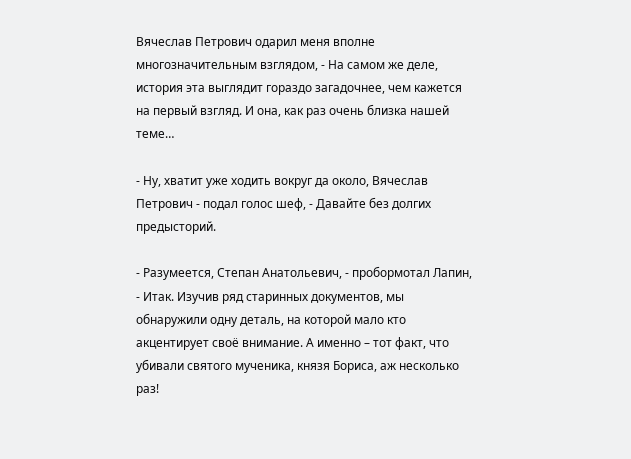Вячеслав Петрович одарил меня вполне многозначительным взглядом, - На самом же деле, история эта выглядит гораздо загадочнее, чем кажется на первый взгляд. И она, как раз очень близка нашей теме…

- Ну, хватит уже ходить вокруг да около, Вячеслав Петрович - подал голос шеф, - Давайте без долгих предысторий.

- Разумеется, Степан Анатольевич, - пробормотал Лапин, - Итак. Изучив ряд старинных документов, мы обнаружили одну деталь, на которой мало кто акцентирует своё внимание. А именно – тот факт, что убивали святого мученика, князя Бориса, аж несколько раз!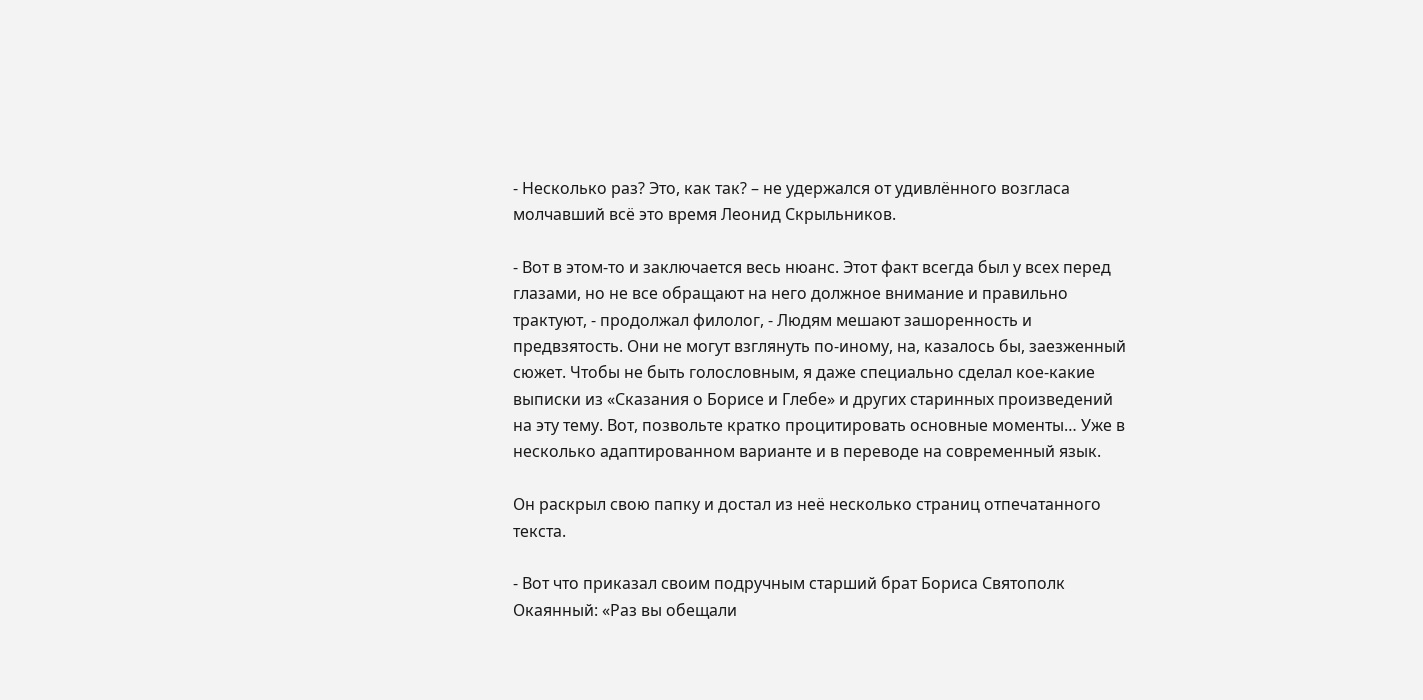- Несколько раз? Это, как так? – не удержался от удивлённого возгласа молчавший всё это время Леонид Скрыльников.

- Вот в этом-то и заключается весь нюанс. Этот факт всегда был у всех перед глазами, но не все обращают на него должное внимание и правильно трактуют, - продолжал филолог, - Людям мешают зашоренность и предвзятость. Они не могут взглянуть по-иному, на, казалось бы, заезженный сюжет. Чтобы не быть голословным, я даже специально сделал кое-какие выписки из «Сказания о Борисе и Глебе» и других старинных произведений на эту тему. Вот, позвольте кратко процитировать основные моменты… Уже в несколько адаптированном варианте и в переводе на современный язык.

Он раскрыл свою папку и достал из неё несколько страниц отпечатанного текста.

- Вот что приказал своим подручным старший брат Бориса Святополк Окаянный: «Раз вы обещали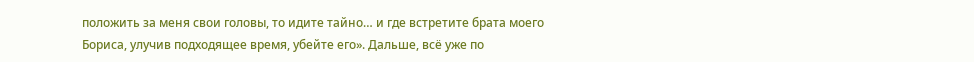положить за меня свои головы, то идите тайно… и где встретите брата моего Бориса, улучив подходящее время, убейте его». Дальше, всё уже по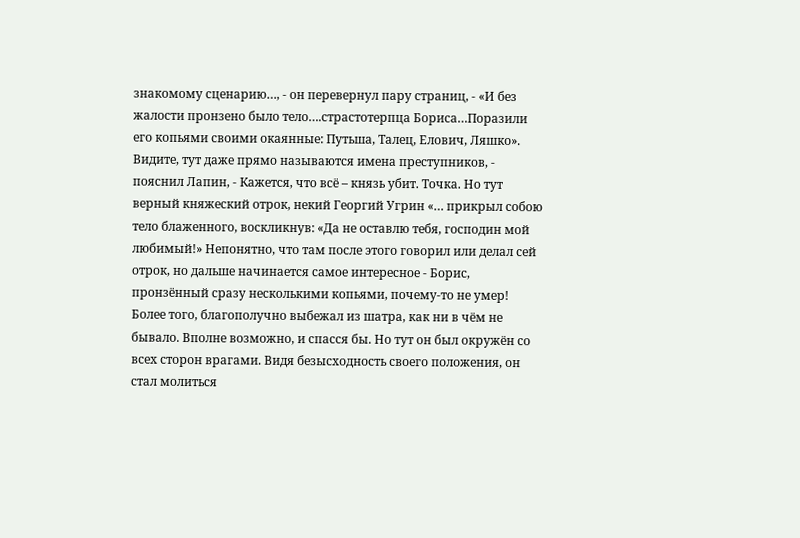знакомому сценарию…, - он перевернул пару страниц, - «И без жалости пронзено было тело….страстотерпца Бориса…Поразили его копьями своими окаянные: Путьша, Талец, Елович, Ляшко». Видите, тут даже прямо называются имена преступников, - пояснил Лапин, - Кажется, что всё – князь убит. Точка. Но тут верный княжеский отрок, некий Георгий Угрин «… прикрыл собою тело блаженного, воскликнув: «Да не оставлю тебя, господин мой любимый!» Непонятно, что там после этого говорил или делал сей отрок, но дальше начинается самое интересное - Борис, пронзённый сразу несколькими копьями, почему-то не умер! Более того, благополучно выбежал из шатра, как ни в чём не бывало. Вполне возможно, и спасся бы. Но тут он был окружён со всех сторон врагами. Видя безысходность своего положения, он стал молиться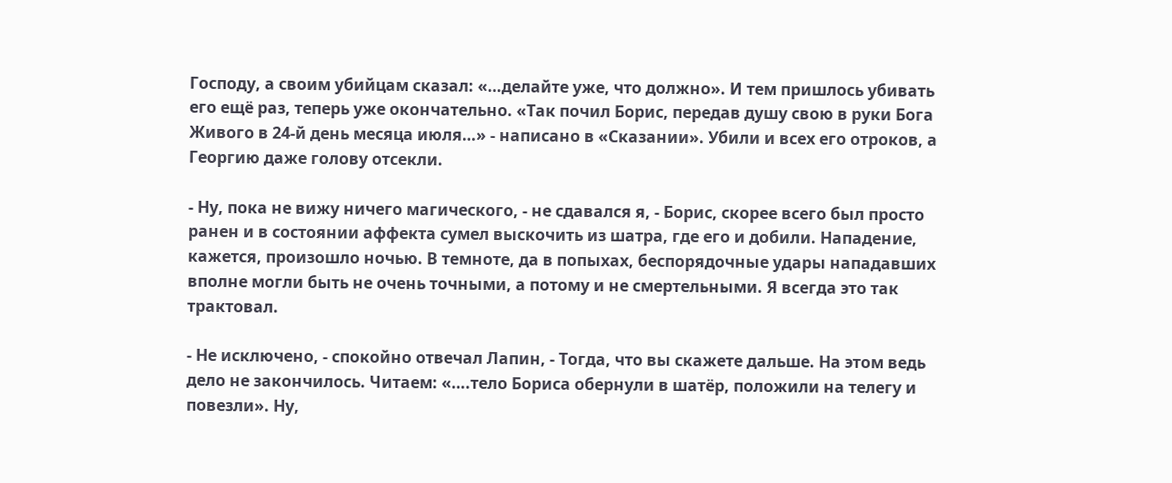Господу, а своим убийцам сказал: «…делайте уже, что должно». И тем пришлось убивать его ещё раз, теперь уже окончательно. «Так почил Борис, передав душу свою в руки Бога Живого в 24-й день месяца июля…» - написано в «Сказании». Убили и всех его отроков, а Георгию даже голову отсекли.

- Ну, пока не вижу ничего магического, - не сдавался я, - Борис, скорее всего был просто ранен и в состоянии аффекта сумел выскочить из шатра, где его и добили. Нападение, кажется, произошло ночью. В темноте, да в попыхах, беспорядочные удары нападавших вполне могли быть не очень точными, а потому и не смертельными. Я всегда это так трактовал.

- Не исключено, - спокойно отвечал Лапин, - Тогда, что вы скажете дальше. На этом ведь дело не закончилось. Читаем: «….тело Бориса обернули в шатёр, положили на телегу и повезли». Ну,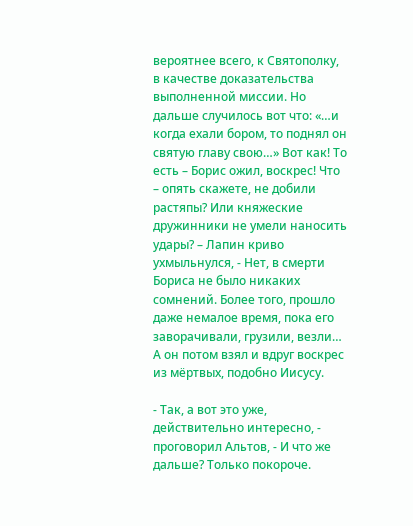вероятнее всего, к Святополку, в качестве доказательства выполненной миссии. Но дальше случилось вот что: «…и когда ехали бором, то поднял он святую главу свою…» Вот как! То есть – Борис ожил, воскрес! Что – опять скажете, не добили растяпы? Или княжеские дружинники не умели наносить удары? – Лапин криво ухмыльнулся, - Нет, в смерти Бориса не было никаких сомнений. Более того, прошло даже немалое время, пока его заворачивали, грузили, везли… А он потом взял и вдруг воскрес из мёртвых, подобно Иисусу.

- Так, а вот это уже, действительно интересно, - проговорил Альтов, - И что же дальше? Только покороче.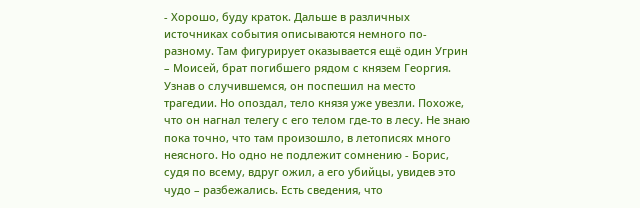- Хорошо, буду краток. Дальше в различных источниках события описываются немного по-разному. Там фигурирует оказывается ещё один Угрин – Моисей, брат погибшего рядом с князем Георгия. Узнав о случившемся, он поспешил на место трагедии. Но опоздал, тело князя уже увезли. Похоже, что он нагнал телегу с его телом где-то в лесу. Не знаю пока точно, что там произошло, в летописях много неясного. Но одно не подлежит сомнению - Борис, судя по всему, вдруг ожил, а его убийцы, увидев это чудо – разбежались. Есть сведения, что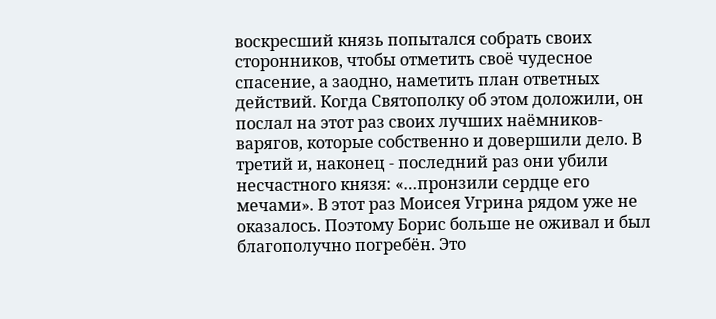воскресший князь попытался собрать своих сторонников, чтобы отметить своё чудесное спасение, а заодно, наметить план ответных действий. Когда Святополку об этом доложили, он послал на этот раз своих лучших наёмников-варягов, которые собственно и довершили дело. В третий и, наконец - последний раз они убили несчастного князя: «…пронзили сердце его мечами». В этот раз Моисея Угрина рядом уже не оказалось. Поэтому Борис больше не оживал и был благополучно погребён. Это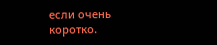если очень коротко.